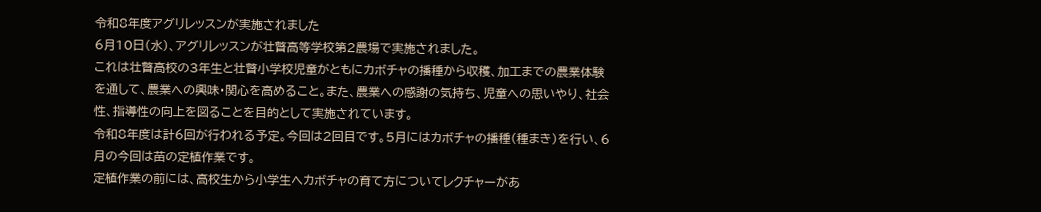令和8年度アグリレッスンが実施されました
6月10日(水)、アグリレッスンが壮瞥高等学校第2農場で実施されました。
これは壮瞥高校の3年生と壮瞥小学校児童がともにカボチャの播種から収穫、加工までの農業体験を通して、農業への興味・関心を高めること。また、農業への感謝の気持ち、児童への思いやり、社会性、指導性の向上を図ることを目的として実施されています。
令和8年度は計6回が行われる予定。今回は2回目です。5月にはカボチャの播種(種まき)を行い、6月の今回は苗の定植作業です。
定植作業の前には、高校生から小学生へカボチャの育て方についてレクチャーがあ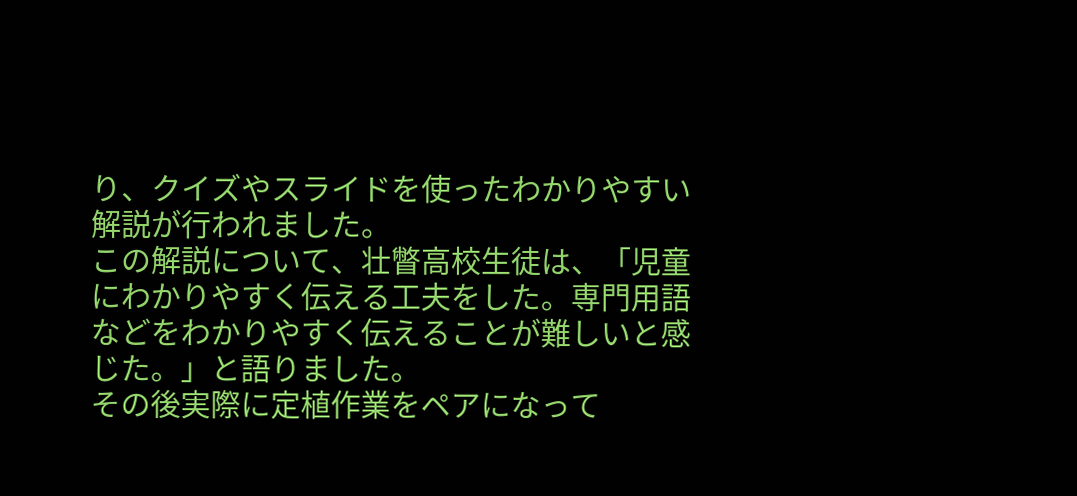り、クイズやスライドを使ったわかりやすい解説が行われました。
この解説について、壮瞥高校生徒は、「児童にわかりやすく伝える工夫をした。専門用語などをわかりやすく伝えることが難しいと感じた。」と語りました。
その後実際に定植作業をペアになって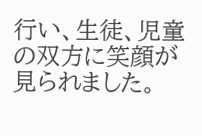行い、生徒、児童の双方に笑顔が見られました。